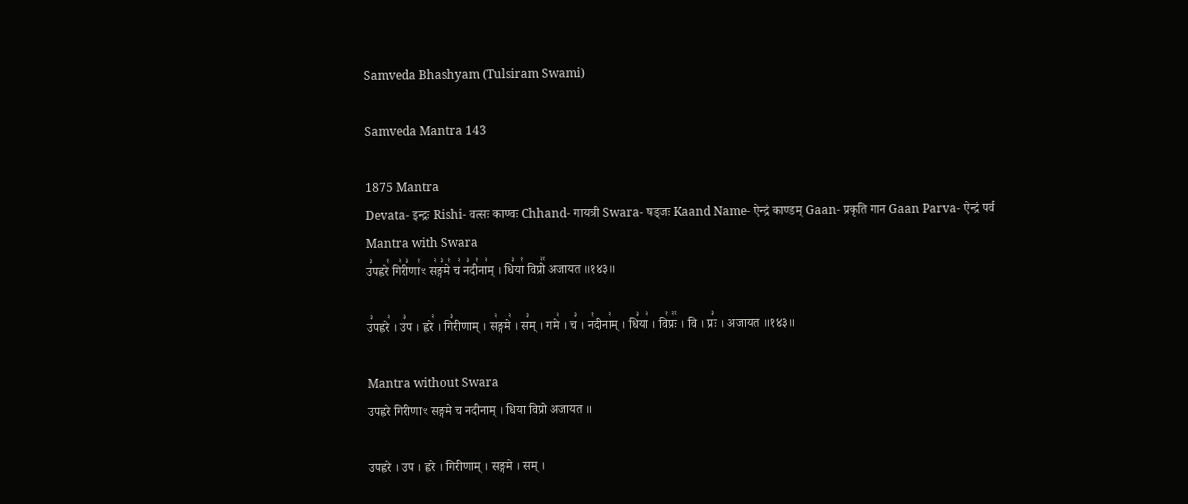Samveda Bhashyam (Tulsiram Swami)

Samveda Mantra 143

1875 Mantra
Devata- इन्द्रः Rishi- वत्सः काण्वः Chhand- गायत्री Swara- षड्जः Kaand Name- ऐन्द्रं काण्डम् Gaan- प्रकृति गान Gaan Parva- ऐन्द्रं पर्व
Mantra with Swara
उ꣣पह्वरे꣡ गि꣢री꣣णा꣡ꣳ स꣢ङ्ग꣣मे꣡ च꣢ न꣣दी꣡ना꣢म् । धि꣣या꣡ विप्रो꣢꣯ अजायत ॥१४३॥

उ꣣पह्वरे꣢ । उ꣣प । ह्वरे꣢ । गि꣣रीणाम् । स꣢ङ्गमे꣢ । स꣣म् । गमे꣢ । च꣣ । न꣡दीना꣢म् । धि꣣या꣢ । वि꣡प्रः꣢꣯ । वि । प्रः꣣ । अजायत ॥१४३॥

Mantra without Swara
उपह्वरे गिरीणाꣳ सङ्गमे च नदीनाम् । धिया विप्रो अजायत ॥

उपह्वरे । उप । ह्वरे । गिरीणाम् । सङ्गमे । सम् ।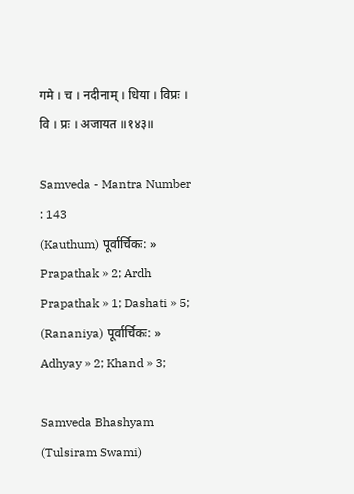गमे । च । नदीनाम् । धिया । विप्रः । वि । प्रः । अजायत ॥१४३॥

Samveda - Mantra Number : 143
(Kauthum) पूर्वार्चिकः: » Prapathak » 2; Ardh Prapathak » 1; Dashati » 5;
(Rananiya) पूर्वार्चिकः: » Adhyay » 2; Khand » 3;

Samveda Bhashyam (Tulsiram Swami)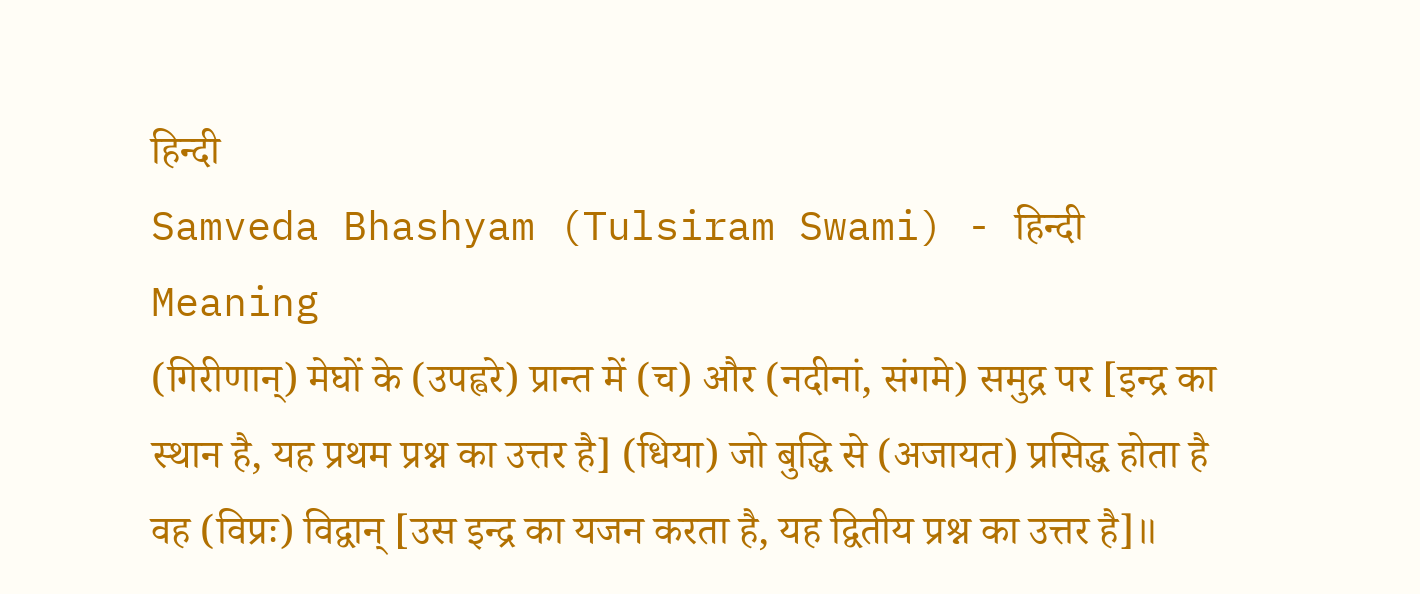हिन्दी
Samveda Bhashyam (Tulsiram Swami) - हिन्दी
Meaning
(गिरीणान्) मेघों के (उपह्वरे) प्रान्त में (च) और (नदीनां, संगमे) समुद्र पर [इन्द्र का स्थान है, यह प्रथम प्रश्न का उत्तर है] (धिया) जो बुद्धि से (अजायत) प्रसिद्ध होता है वह (विप्रः) विद्वान् [उस इन्द्र का यजन करता है, यह द्वितीय प्रश्न का उत्तर है]॥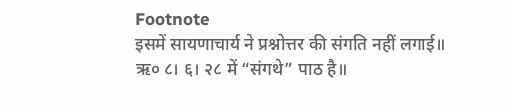Footnote
इसमें सायणाचार्य ने प्रश्नोत्तर की संगति नहीं लगाई॥ ऋ० ८। ६। २८ में “संगथे” पाठ है॥